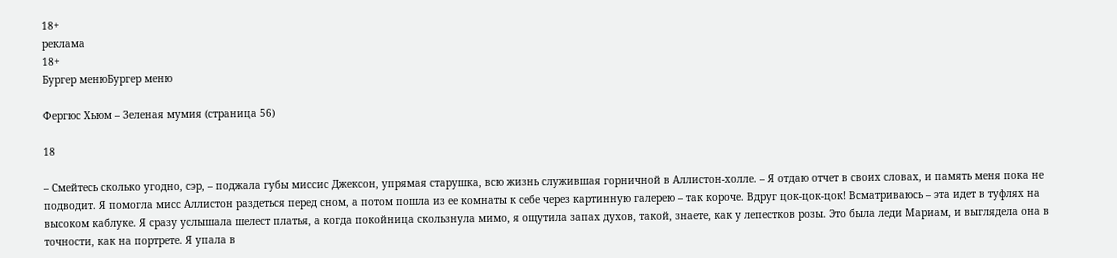18+
реклама
18+
Бургер менюБургер меню

Фергюс Хьюм – Зеленая мумия (страница 56)

18

– Смейтесь сколько угодно, сэр, – поджала губы миссис Джексон, упрямая старушка, всю жизнь служившая горничной в Аллистон-холле. – Я отдаю отчет в своих словах, и память меня пока не подводит. Я помогла мисс Аллистон раздеться перед сном, а потом пошла из ее комнаты к себе через картинную галерею – так короче. Вдруг цок-цок-цок! Всматриваюсь – эта идет в туфлях на высоком каблуке. Я сразу услышала шелест платья, а когда покойница скользнула мимо, я ощутила запах духов, такой, знаете, как у лепестков розы. Это была леди Мариам, и выглядела она в точности, как на портрете. Я упала в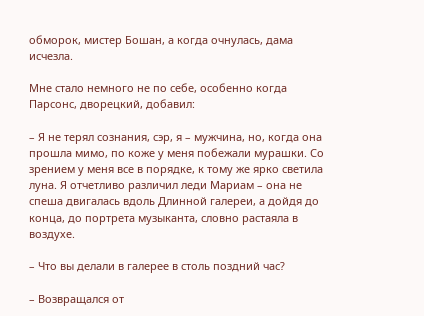обморок, мистер Бошан, а когда очнулась, дама исчезла.

Мне стало немного не по себе, особенно когда Парсонс, дворецкий, добавил:

– Я не терял сознания, сэр, я – мужчина, но, когда она прошла мимо, по коже у меня побежали мурашки. Со зрением у меня все в порядке, к тому же ярко светила луна. Я отчетливо различил леди Мариам – она не спеша двигалась вдоль Длинной галереи, а дойдя до конца, до портрета музыканта, словно растаяла в воздухе.

– Что вы делали в галерее в столь поздний час?

– Возвращался от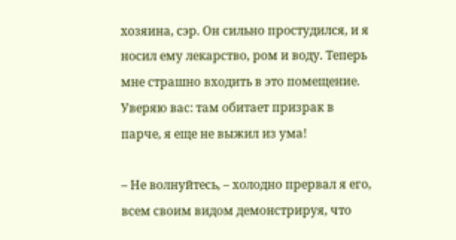хозяина, сэр. Он сильно простудился, и я носил ему лекарство, ром и воду. Теперь мне страшно входить в это помещение. Уверяю вас: там обитает призрак в парче, я еще не выжил из ума!

– Не волнуйтесь, – холодно прервал я его, всем своим видом демонстрируя, что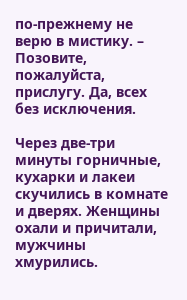по-прежнему не верю в мистику. – Позовите, пожалуйста, прислугу. Да, всех без исключения.

Через две-три минуты горничные, кухарки и лакеи скучились в комнате и дверях. Женщины охали и причитали, мужчины хмурились.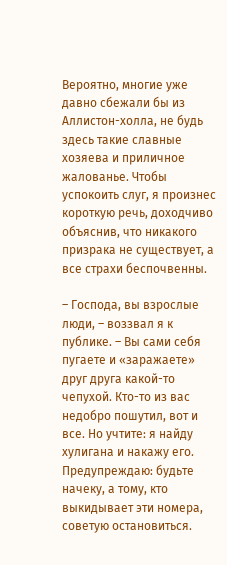Вероятно, многие уже давно сбежали бы из Аллистон-холла, не будь здесь такие славные хозяева и приличное жалованье. Чтобы успокоить слуг, я произнес короткую речь, доходчиво объяснив, что никакого призрака не существует, а все страхи беспочвенны.

– Господа, вы взрослые люди, – воззвал я к публике. – Вы сами себя пугаете и «заражаете» друг друга какой-то чепухой. Кто-то из вас недобро пошутил, вот и все. Но учтите: я найду хулигана и накажу его. Предупреждаю: будьте начеку, а тому, кто выкидывает эти номера, советую остановиться.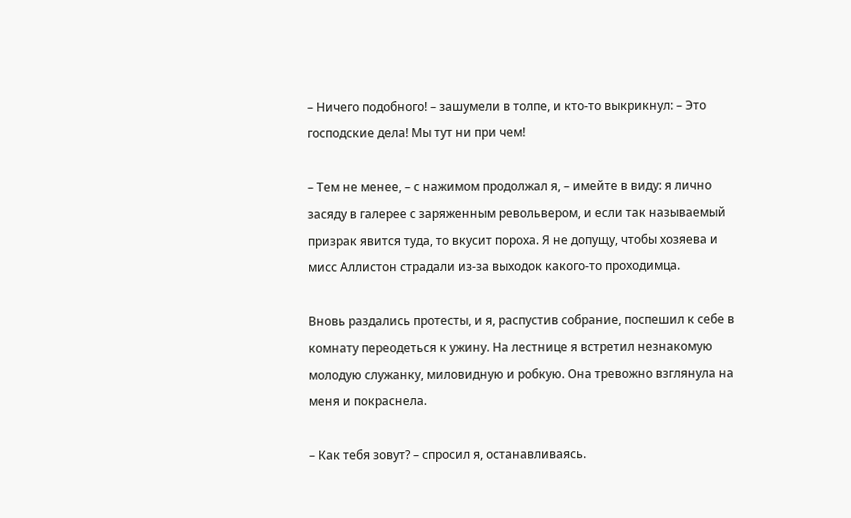– Ничего подобного! – зашумели в толпе, и кто-то выкрикнул: – Это господские дела! Мы тут ни при чем!

– Тем не менее, – с нажимом продолжал я, – имейте в виду: я лично засяду в галерее с заряженным револьвером, и если так называемый призрак явится туда, то вкусит пороха. Я не допущу, чтобы хозяева и мисс Аллистон страдали из-за выходок какого-то проходимца.

Вновь раздались протесты, и я, распустив собрание, поспешил к себе в комнату переодеться к ужину. На лестнице я встретил незнакомую молодую служанку, миловидную и робкую. Она тревожно взглянула на меня и покраснела.

– Как тебя зовут? – спросил я, останавливаясь.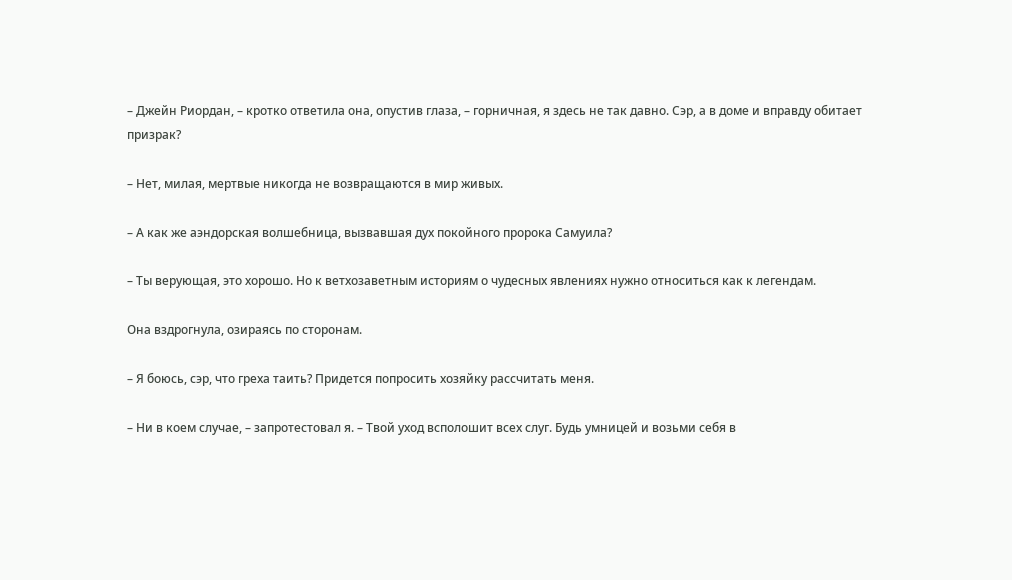– Джейн Риордан, – кротко ответила она, опустив глаза, – горничная, я здесь не так давно. Сэр, а в доме и вправду обитает призрак?

– Нет, милая, мертвые никогда не возвращаются в мир живых.

– А как же аэндорская волшебница, вызвавшая дух покойного пророка Самуила?

– Ты верующая, это хорошо. Но к ветхозаветным историям о чудесных явлениях нужно относиться как к легендам.

Она вздрогнула, озираясь по сторонам.

– Я боюсь, сэр, что греха таить? Придется попросить хозяйку рассчитать меня.

– Ни в коем случае, – запротестовал я. – Твой уход всполошит всех слуг. Будь умницей и возьми себя в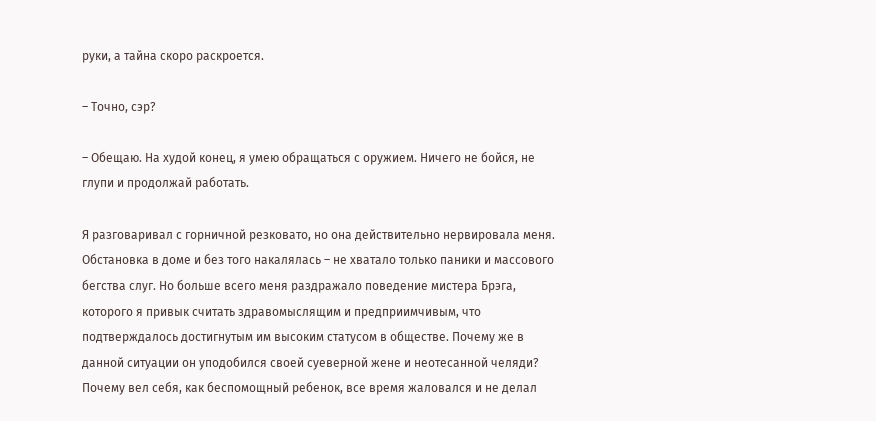руки, а тайна скоро раскроется.

– Точно, сэр?

– Обещаю. На худой конец, я умею обращаться с оружием. Ничего не бойся, не глупи и продолжай работать.

Я разговаривал с горничной резковато, но она действительно нервировала меня. Обстановка в доме и без того накалялась – не хватало только паники и массового бегства слуг. Но больше всего меня раздражало поведение мистера Брэга, которого я привык считать здравомыслящим и предприимчивым, что подтверждалось достигнутым им высоким статусом в обществе. Почему же в данной ситуации он уподобился своей суеверной жене и неотесанной челяди? Почему вел себя, как беспомощный ребенок, все время жаловался и не делал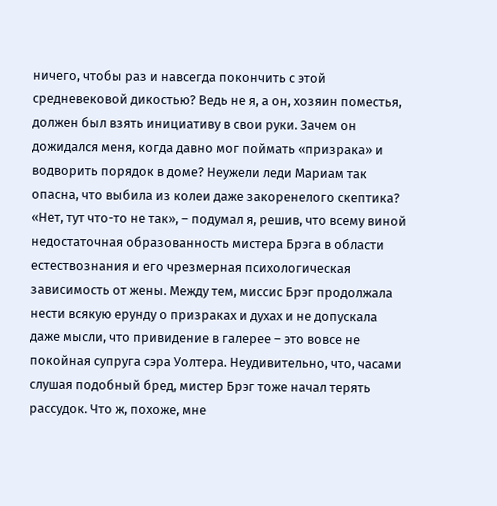ничего, чтобы раз и навсегда покончить с этой средневековой дикостью? Ведь не я, а он, хозяин поместья, должен был взять инициативу в свои руки. Зачем он дожидался меня, когда давно мог поймать «призрака» и водворить порядок в доме? Неужели леди Мариам так опасна, что выбила из колеи даже закоренелого скептика? «Нет, тут что-то не так», – подумал я, решив, что всему виной недостаточная образованность мистера Брэга в области естествознания и его чрезмерная психологическая зависимость от жены. Между тем, миссис Брэг продолжала нести всякую ерунду о призраках и духах и не допускала даже мысли, что привидение в галерее – это вовсе не покойная супруга сэра Уолтера. Неудивительно, что, часами слушая подобный бред, мистер Брэг тоже начал терять рассудок. Что ж, похоже, мне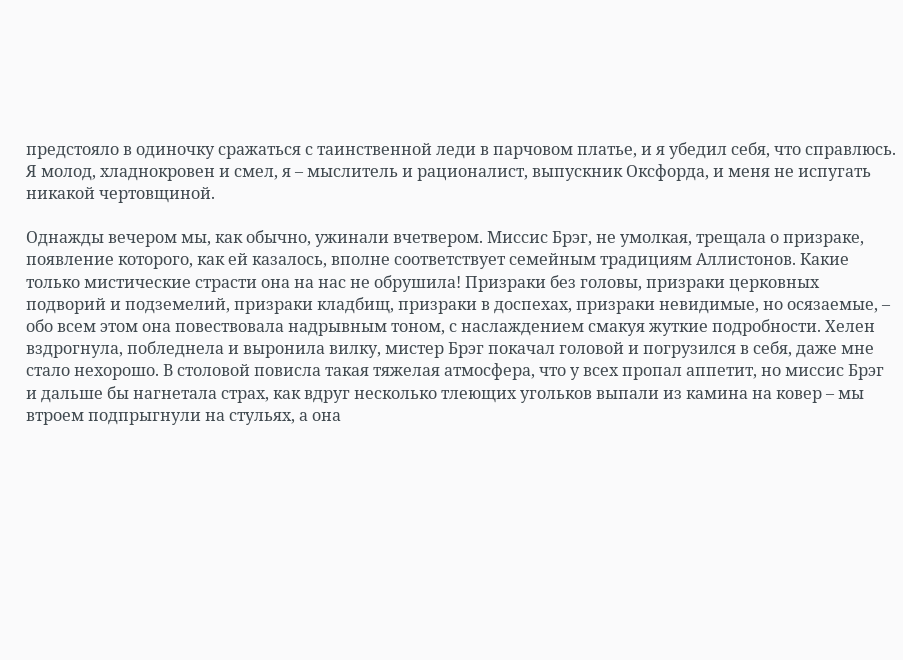предстояло в одиночку сражаться с таинственной леди в парчовом платье, и я убедил себя, что справлюсь. Я молод, хладнокровен и смел, я – мыслитель и рационалист, выпускник Оксфорда, и меня не испугать никакой чертовщиной.

Однажды вечером мы, как обычно, ужинали вчетвером. Миссис Брэг, не умолкая, трещала о призраке, появление которого, как ей казалось, вполне соответствует семейным традициям Аллистонов. Какие только мистические страсти она на нас не обрушила! Призраки без головы, призраки церковных подворий и подземелий, призраки кладбищ, призраки в доспехах, призраки невидимые, но осязаемые, – обо всем этом она повествовала надрывным тоном, с наслаждением смакуя жуткие подробности. Хелен вздрогнула, побледнела и выронила вилку, мистер Брэг покачал головой и погрузился в себя, даже мне стало нехорошо. В столовой повисла такая тяжелая атмосфера, что у всех пропал аппетит, но миссис Брэг и дальше бы нагнетала страх, как вдруг несколько тлеющих угольков выпали из камина на ковер – мы втроем подпрыгнули на стульях, а она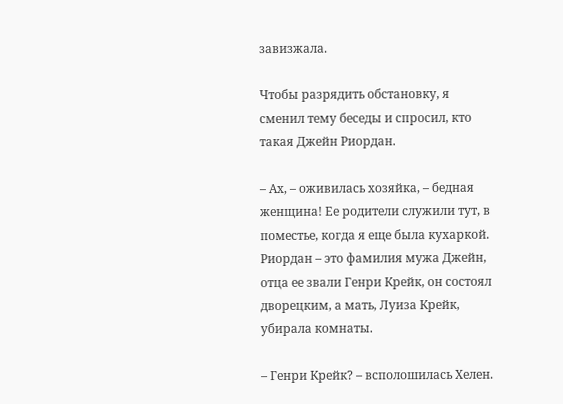завизжала.

Чтобы разрядить обстановку, я сменил тему беседы и спросил, кто такая Джейн Риордан.

– Ах, – оживилась хозяйка, – бедная женщина! Ее родители служили тут, в поместье, когда я еще была кухаркой. Риордан – это фамилия мужа Джейн, отца ее звали Генри Крейк, он состоял дворецким, а мать, Луиза Крейк, убирала комнаты.

– Генри Крейк? – всполошилась Хелен.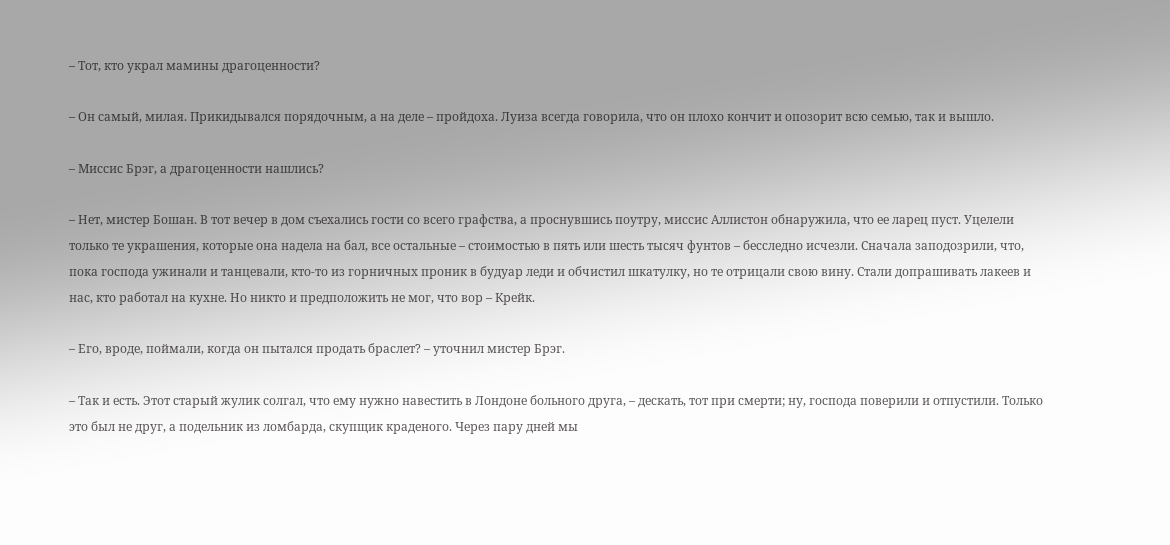– Тот, кто украл мамины драгоценности?

– Он самый, милая. Прикидывался порядочным, а на деле – пройдоха. Луиза всегда говорила, что он плохо кончит и опозорит всю семью, так и вышло.

– Миссис Брэг, а драгоценности нашлись?

– Нет, мистер Бошан. В тот вечер в дом съехались гости со всего графства, а проснувшись поутру, миссис Аллистон обнаружила, что ее ларец пуст. Уцелели только те украшения, которые она надела на бал, все остальные – стоимостью в пять или шесть тысяч фунтов – бесследно исчезли. Сначала заподозрили, что, пока господа ужинали и танцевали, кто-то из горничных проник в будуар леди и обчистил шкатулку, но те отрицали свою вину. Стали допрашивать лакеев и нас, кто работал на кухне. Но никто и предположить не мог, что вор – Крейк.

– Его, вроде, поймали, когда он пытался продать браслет? – уточнил мистер Брэг.

– Так и есть. Этот старый жулик солгал, что ему нужно навестить в Лондоне больного друга, – дескать, тот при смерти; ну, господа поверили и отпустили. Только это был не друг, а подельник из ломбарда, скупщик краденого. Через пару дней мы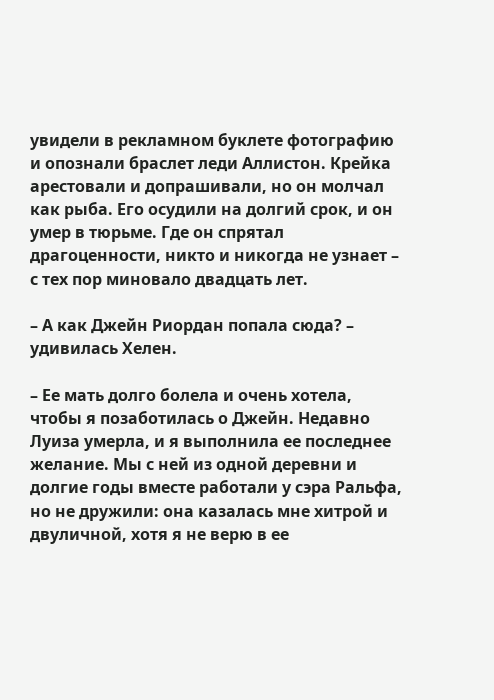увидели в рекламном буклете фотографию и опознали браслет леди Аллистон. Крейка арестовали и допрашивали, но он молчал как рыба. Его осудили на долгий срок, и он умер в тюрьме. Где он спрятал драгоценности, никто и никогда не узнает – с тех пор миновало двадцать лет.

– А как Джейн Риордан попала сюда? – удивилась Хелен.

– Ее мать долго болела и очень хотела, чтобы я позаботилась о Джейн. Недавно Луиза умерла, и я выполнила ее последнее желание. Мы с ней из одной деревни и долгие годы вместе работали у сэра Ральфа, но не дружили: она казалась мне хитрой и двуличной, хотя я не верю в ее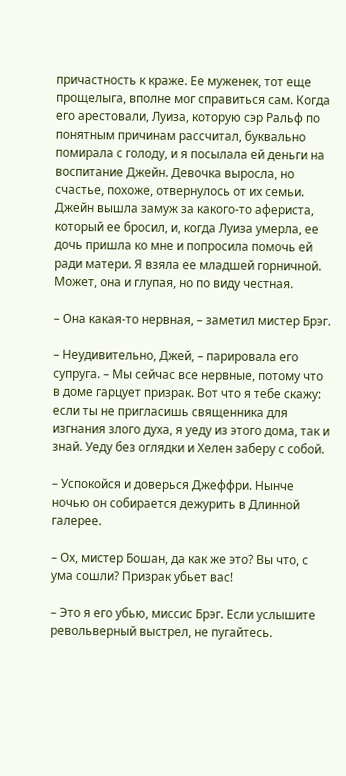причастность к краже. Ее муженек, тот еще прощелыга, вполне мог справиться сам. Когда его арестовали, Луиза, которую сэр Ральф по понятным причинам рассчитал, буквально помирала с голоду, и я посылала ей деньги на воспитание Джейн. Девочка выросла, но счастье, похоже, отвернулось от их семьи. Джейн вышла замуж за какого-то афериста, который ее бросил, и, когда Луиза умерла, ее дочь пришла ко мне и попросила помочь ей ради матери. Я взяла ее младшей горничной. Может, она и глупая, но по виду честная.

– Она какая-то нервная, – заметил мистер Брэг.

– Неудивительно, Джей, – парировала его супруга. – Мы сейчас все нервные, потому что в доме гарцует призрак. Вот что я тебе скажу: если ты не пригласишь священника для изгнания злого духа, я уеду из этого дома, так и знай. Уеду без оглядки и Хелен заберу с собой.

– Успокойся и доверься Джеффри. Нынче ночью он собирается дежурить в Длинной галерее.

– Ох, мистер Бошан, да как же это? Вы что, с ума сошли? Призрак убьет вас!

– Это я его убью, миссис Брэг. Если услышите револьверный выстрел, не пугайтесь.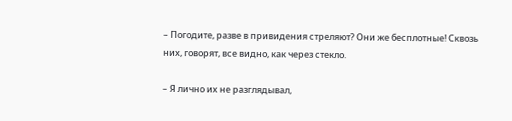– Погодите, разве в привидения стреляют? Они же бесплотные! Сквозь них, говорят, все видно, как через стекло.

– Я лично их не разглядывал,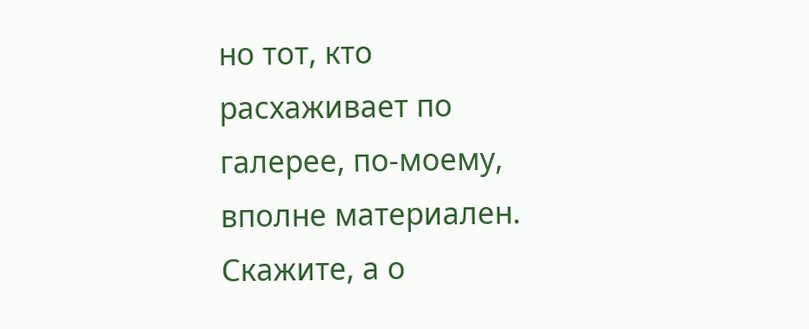но тот, кто расхаживает по галерее, по-моему, вполне материален. Скажите, а о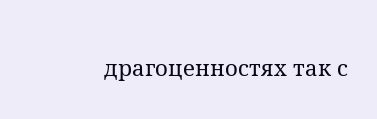драгоценностях так с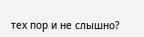тех пор и не слышно?